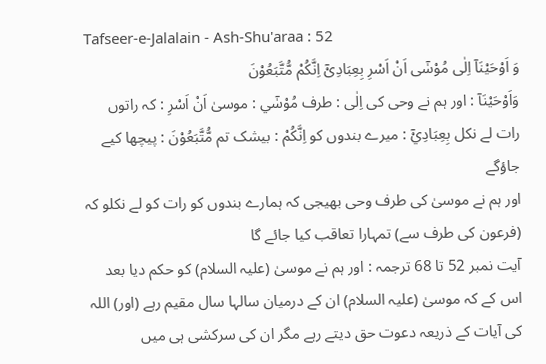Tafseer-e-Jalalain - Ash-Shu'araa : 52
وَ اَوْحَیْنَاۤ اِلٰى مُوْسٰۤى اَنْ اَسْرِ بِعِبَادِیْۤ اِنَّكُمْ مُّتَّبَعُوْنَ
وَاَوْحَيْنَآ : اور ہم نے وحی کی اِلٰى : طرف مُوْسٰٓي : موسیٰ اَنْ اَسْرِ : کہ راتوں رات لے نکل بِعِبَادِيْٓ : میرے بندوں کو اِنَّكُمْ : بیشک تم مُّتَّبَعُوْنَ : پیچھا کیے جاؤگے
اور ہم نے موسیٰ کی طرف وحی بھیجی کہ ہمارے بندوں کو رات کو لے نکلو کہ (فرعون کی طرف سے) تمہارا تعاقب کیا جائے گا
آیت نمبر 52 تا 68 ترجمہ : اور ہم نے موسیٰ (علیہ السلام) کو حکم دیا بعد اس کے کہ موسیٰ (علیہ السلام) ان کے درمیان سالہا سال مقیم رہے (اور) اللہ کی آیات کے ذریعہ دعوت حق دیتے رہے مگر ان کی سرکشی ہی میں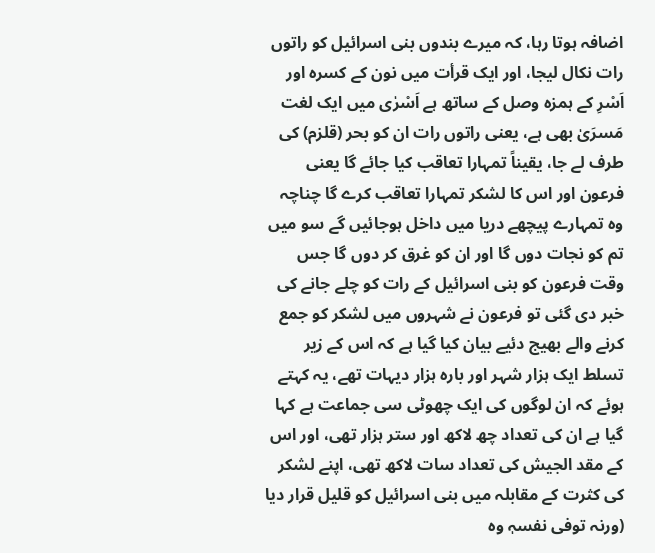اضافہ ہوتا رہا، کہ میرے بندوں بنی اسرائیل کو راتوں رات نکال لیجا، اور ایک قرأت میں نون کے کسرہ اور اَسْرِ کے ہمزہ وصل کے ساتھ ہے اَسْرٰی میں ایک لغت مَسرَیٰ بھی ہے، یعنی راتوں رات ان کو بحر (قلزم) کی طرف لے جا، یقیناً تمہارا تعاقب کیا جائے گا یعنی فرعون اور اس کا لشکر تمہارا تعاقب کرے گا چناچہ وہ تمہارے پیچھے دریا میں داخل ہوجائیں گے سو میں تم کو نجات دوں گا اور ان کو غرق کر دوں گا جس وقت فرعون کو بنی اسرائیل کے رات کو چلے جانے کی خبر دی گئی تو فرعون نے شہروں میں لشکر کو جمع کرنے والے بھیج دئیے بیان کیا گیا ہے کہ اس کے زیر تسلط ایک ہزار شہر اور بارہ ہزار دیہات تھے، یہ کہتے ہوئے کہ ان لوگوں کی ایک چھوٹی سی جماعت ہے کہا گیا ہے ان کی تعداد چھ لاکھ اور ستر ہزار تھی، اور اس کے مقد الجیش کی تعداد سات لاکھ تھی، اپنے لشکر کی کثرت کے مقابلہ میں بنی اسرائیل کو قلیل قرار دیا (ورنہ توفی نفسہٖ وہ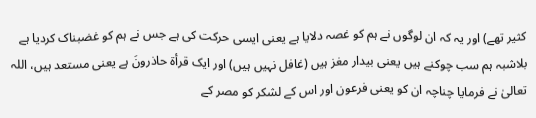کثیر تھے) اور یہ کہ ان لوگوں نے ہم کو غصہ دلایا ہے یعنی ایسی حرکت کی ہے جس نے ہم کو غضبناک کردیا ہے بلاشبہ ہم سب چوکنے ہیں یعنی بیدار مغز ہیں (غافل نہیں ہیں) اور ایک قرأۃ حاذرونَ ہے یعنی مستعد ہیں، اللہ تعالیٰ نے فرمایا چناچہ ان کو یعنی فرعون اور اس کے لشکر کو مصر کے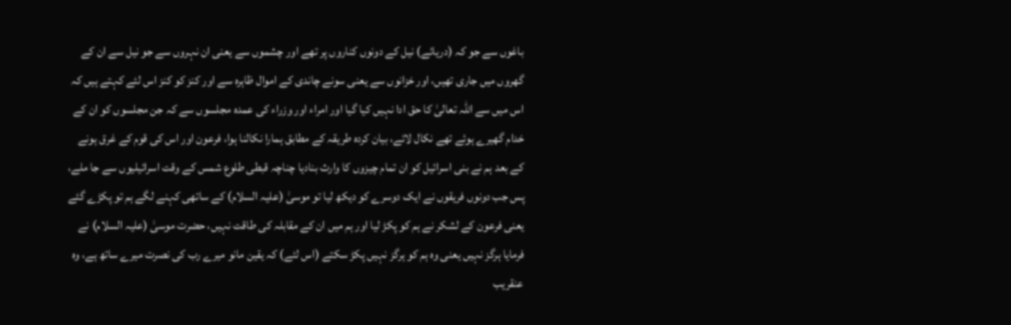باغوں سے جو کہ (دریائے) نیل کے دونوں کناروں پر تھے اور چشموں سے یعنی ان نہروں سے جو نیل سے ان کے گھروں میں جاری تھیں، اور خزانوں سے یعنی سونے چاندی کے اموال ظاہرہ سے اور کنز کو کنز اس لئے کہتے ہیں کہ اس میں سے اللہ تعالیٰ کا حق ادا نہیں کیا گیا اور امراء اور وزراء کی عمدہ مجلسوں سے کہ جن مجلسوں کو ان کے خدام گھیرے ہوئے تھے نکال لائے، بیان کردہ طریقہ کے مطابق ہمارا نکالنا ہوا، فرعون اور اس کی قوم کے غرق ہونے کے بعد ہم نے بنی اسرائیل کو ان تمام چیزوں کا وارث بنادیا چناچہ قبطی طلوع شمس کے وقت اسرائیلیوں سے جا ملے، پس جب دونوں فریقوں نے ایک دوسرے کو دیکھ لیا تو موسیٰ (علیہ السلام) کے ساتھی کہنے لگے ہم تو پکڑے گئے یعنی فرعون کے لشکر نے ہم کو پکڑ لیا اور ہم میں ان کے مقابلہ کی طاقت نہیں، حضرت موسیٰ (علیہ السلام) نے فرمایا ہرگز نہیں یعنی وہ ہم کو ہرگز نہیں پکڑ سکتے (اس لئے) کہ یقین مانو میرے رب کی نصرت میرے ساتھ ہے، وہ عنقریب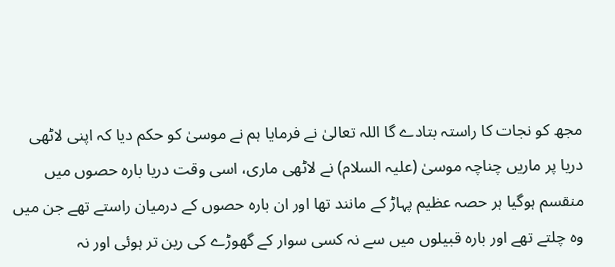مجھ کو نجات کا راستہ بتادے گا اللہ تعالیٰ نے فرمایا ہم نے موسیٰ کو حکم دیا کہ اپنی لاٹھی دریا پر ماریں چناچہ موسیٰ (علیہ السلام) نے لاٹھی ماری، اسی وقت دریا بارہ حصوں میں منقسم ہوگیا ہر حصہ عظیم پہاڑ کے مانند تھا اور ان بارہ حصوں کے درمیان راستے تھے جن میں وہ چلتے تھے اور بارہ قبیلوں میں سے نہ کسی سوار کے گھوڑے کی رین تر ہوئی اور نہ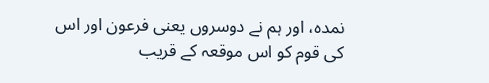نمدہ، اور ہم نے دوسروں یعنی فرعون اور اس کی قوم کو اس موقعہ کے قریب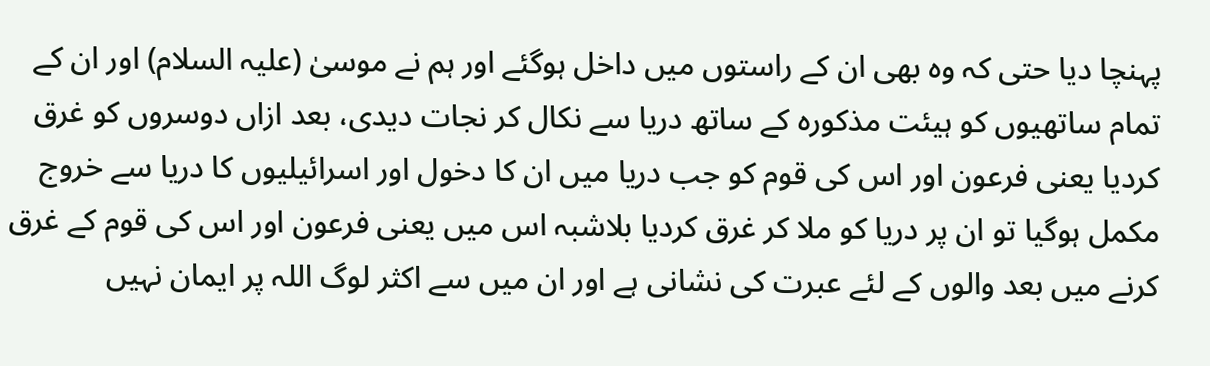پہنچا دیا حتی کہ وہ بھی ان کے راستوں میں داخل ہوگئے اور ہم نے موسیٰ (علیہ السلام) اور ان کے تمام ساتھیوں کو ہیئت مذکورہ کے ساتھ دریا سے نکال کر نجات دیدی، بعد ازاں دوسروں کو غرق کردیا یعنی فرعون اور اس کی قوم کو جب دریا میں ان کا دخول اور اسرائیلیوں کا دریا سے خروج مکمل ہوگیا تو ان پر دریا کو ملا کر غرق کردیا بلاشبہ اس میں یعنی فرعون اور اس کی قوم کے غرق کرنے میں بعد والوں کے لئے عبرت کی نشانی ہے اور ان میں سے اکثر لوگ اللہ پر ایمان نہیں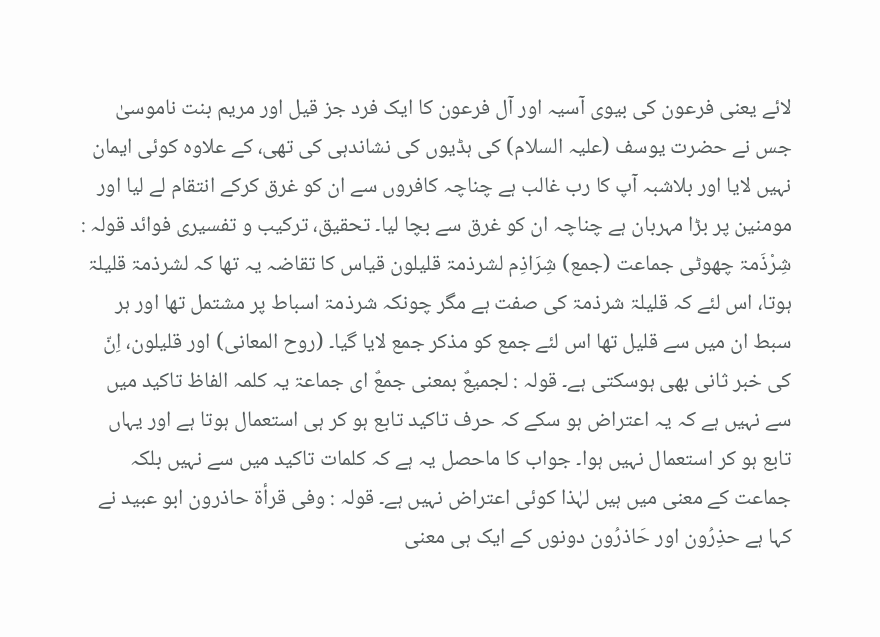لائے یعنی فرعون کی بیوی آسیہ اور آل فرعون کا ایک فرد جز قیل اور مریم بنت ناموسیٰ جس نے حضرت یوسف (علیہ السلام) کی ہڈیوں کی نشاندہی کی تھی، کے علاوہ کوئی ایمان نہیں لایا اور بلاشبہ آپ کا رب غالب ہے چناچہ کافروں سے ان کو غرق کرکے انتقام لے لیا اور مومنین پر بڑا مہربان ہے چناچہ ان کو غرق سے بچا لیا۔ تحقیق، ترکیب و تفسیری فوائد قولہ : شِرْذَمۃ چھوٹی جماعت (جمع) شِرَاذِم لشرذمۃ قلیلون قیاس کا تقاضہ یہ تھا کہ لشرذمۃ قلیلۃ ہوتا، اس لئے کہ قلیلۃ شرذمۃ کی صفت ہے مگر چونکہ شرذمۃ اسباط پر مشتمل تھا اور ہر سبط ان میں سے قلیل تھا اس لئے جمع کو مذکر جمع لایا گیا۔ (روح المعانی) اور قلیلون، اِنّ کی خبر ثانی بھی ہوسکتی ہے۔ قولہ : لجمیعٌ بمعنی جمعٌ ای جماعۃ یہ کلمہ الفاظ تاکید میں سے نہیں ہے کہ یہ اعتراض ہو سکے کہ حرف تاکید تابع ہو کر ہی استعمال ہوتا ہے اور یہاں تابع ہو کر استعمال نہیں ہوا۔ جواب کا ماحصل یہ ہے کہ کلمات تاکید میں سے نہیں بلکہ جماعت کے معنی میں ہیں لہٰذا کوئی اعتراض نہیں ہے۔ قولہ : وفی قرأۃ حاذرون ابو عبید نے کہا ہے حذِرُون اور حَاذرُون دونوں کے ایک ہی معنی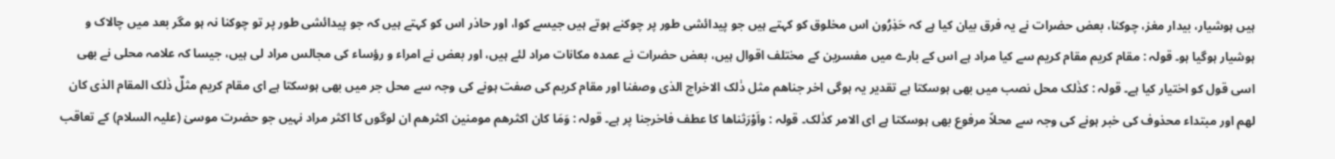ہیں ہوشیار، بیدار مغز، چوکنا، بعض حضرات نے یہ فرق بیان کیا ہے کہ حَذِرُون اس مخلوق کو کہتے ہیں جو پیدائشی طور پر چوکنے ہوتے ہیں جیسے کوا، اور حاذر اس کو کہتے ہیں کہ جو پیدائشی طور پر تو چوکنا نہ ہو مگر بعد میں چالاک و ہوشیار ہوگیا ہو۔ قولہ : مقام کریم مقام کریم سے کیا مراد ہے اس کے بارے میں مفسرین کے مختلف اقوال ہیں، بعض حضرات نے عمدہ مکانات مراد لئے ہیں، اور بعض نے امراء و رؤساء کی مجالس مراد لی ہیں، جیسا کہ علامہ محلی نے بھی اسی قول کو اختیار کیا ہے۔ قولہ : کذٰلک محل نصب میں بھی ہوسکتا ہے تقدیر یہ ہوگی اخر جناھم مثل ذٰلک الاخراج الذی وصفنا اور مقام کریم کی صفت ہونے کی وجہ سے محل جر میں بھی ہوسکتا ہے ای مقام کریم مثلٌ ذٰلک المقام الذی کان لھم اور مبتداء محذوف کی خبر ہونے کی وجہ سے محلاً مرفوع بھی ہوسکتا ہے ای الامر کذٰلک۔ قولہ : واَوْرَثناھا کا عطف فاخرجنا پر ہے۔ قولہ : وَمَا کان اکثرھم مومنین اکثرھم ان لوگوں کا اکثر مراد نہیں جو حضرت موسیٰ (علیہ السلام) کے تعاقب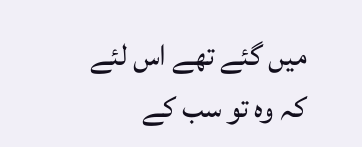میں گئے تھے اس لئے کہ وہ تو سب کے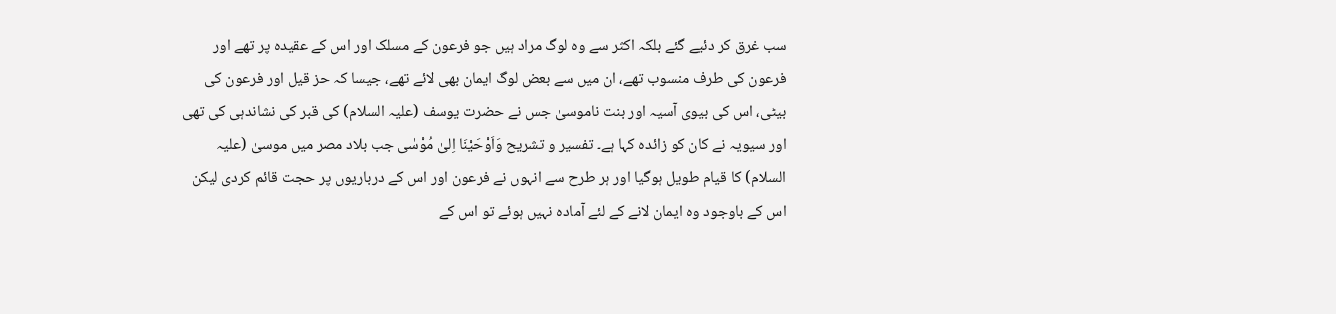سب غرق کر دئیے گئے بلکہ اکثر سے وہ لوگ مراد ہیں جو فرعون کے مسلک اور اس کے عقیدہ پر تھے اور فرعون کی طرف منسوب تھے، ان میں سے بعض لوگ ایمان بھی لائے تھے، جیسا کہ حز قیل اور فرعون کی بیٹی، اس کی بیوی آسیہ اور بنت ناموسیٰ جس نے حضرت یوسف (علیہ السلام) کی قبر کی نشاندہی کی تھی اور سیویہ نے کان کو زائدہ کہا ہے۔ تفسیر و تشریح وَاَوْحَیْنَا اِلیٰ مُوْسٰی جب بلاد مصر میں موسیٰ (علیہ السلام) کا قیام طویل ہوگیا اور ہر طرح سے انہوں نے فرعون اور اس کے درباریوں پر حجت قائم کردی لیکن اس کے باوجود وہ ایمان لانے کے لئے آمادہ نہیں ہوئے تو اس کے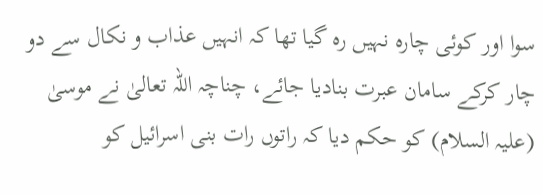سوا اور کوئی چارہ نہیں رہ گیا تھا کہ انہیں عذاب و نکال سے دو چار کرکے سامان عبرت بنادیا جائے، چناچہ اللہ تعالیٰ نے موسیٰ (علیہ السلام) کو حکم دیا کہ راتوں رات بنی اسرائیل کو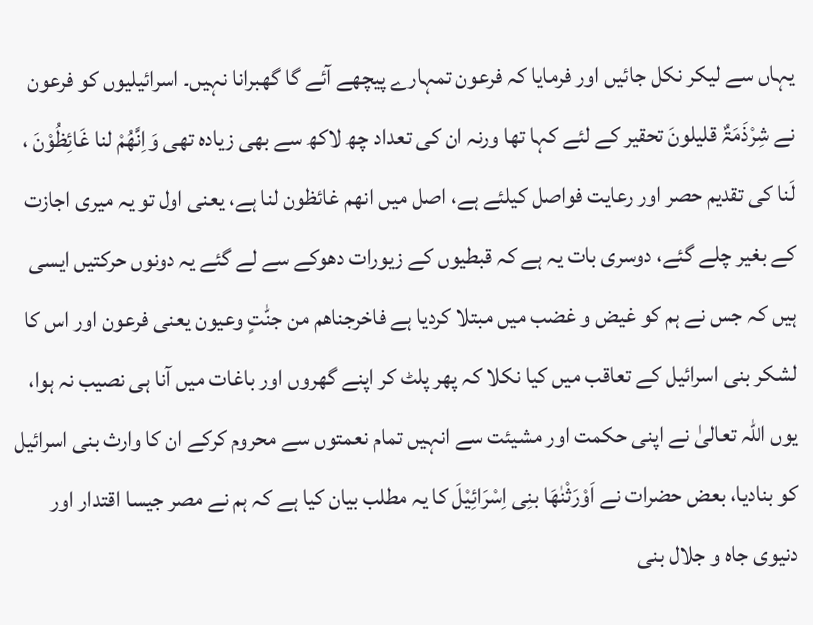یہاں سے لیکر نکل جائیں اور فرمایا کہ فرعون تمہارے پیچھے آئے گا گھبرانا نہیں۔ اسرائیلیوں کو فرعون نے شِرْذَمَۃٌ قلیلونَ تحقیر کے لئے کہا تھا ورنہ ان کی تعداد چھ لاکھ سے بھی زیادہ تھی وَاِنَّھُمْ لنا غَائِظُوْنَ ، لَنا کی تقدیم حصر اور رعایت فواصل کیلئے ہے، اصل میں انھم غائظون لنا ہے، یعنی اول تو یہ میری اجازت کے بغیر چلے گئے، دوسری بات یہ ہے کہ قبطیوں کے زیورات دھوکے سے لے گئے یہ دونوں حرکتیں ایسی ہیں کہ جس نے ہم کو غیض و غضب میں مبتلا کردیا ہے فاخرجناھم من جنّٰتٍ وعیون یعنی فرعون اور اس کا لشکر بنی اسرائیل کے تعاقب میں کیا نکلا کہ پھر پلٹ کر اپنے گھروں اور باغات میں آنا ہی نصیب نہ ہوا، یوں اللہ تعالیٰ نے اپنی حکمت اور مشیئت سے انہیں تمام نعمتوں سے محروم کرکے ان کا وارث بنی اسرائیل کو بنادیا، بعض حضرات نے اَوْرَثْنٰھَا بنِی اِسْرَائِیْلَ کا یہ مطلب بیان کیا ہے کہ ہم نے مصر جیسا اقتدار اور دنیوی جاہ و جلال بنی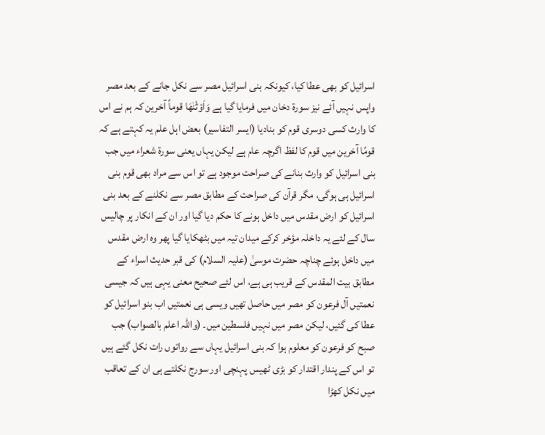اسرائیل کو بھی عطا کیا، کیونکہ بنی اسرائیل مصر سے نکل جانے کے بعد مصر واپس نہیں آئے نیز سورة دخان میں فرمایا گیا ہے وَاَوْثْنٰھَا قوماً آخرین کہ ہم نے اس کا وارث کسی دوسری قوم کو بنادیا (ایسر التفاسیر) بعض اہل علم یہ کہتے ہے کہ قومًا آخرین میں قوم کا لفظ اگرچہ عام ہے لیکن یہاں یعنی سورة شعراء میں جب بنی اسرائیل کو وارث بنانے کی صراحت موجود ہے تو اس سے مراد بھی قوم بنی اسرائیل ہی ہوگی، مگر قرآن کی صراحت کے مطابق مصر سے نکلنے کے بعد بنی اسرائیل کو ارض مقدس میں داخل ہونے کا حکم دیا گیا اور ان کے انکار پر چالیس سال کے لئے یہ داخلہ مؤخر کرکے میدان تیہ میں بٹھکایا گیا پھر وہ ارض مقدس میں داخل ہوئے چناچہ حضرت موسیٰ (علیہ السلام) کی قبر حدیث اسراء کے مطابق بیت المقدس کے قریب ہی ہے، اس لئے صحیح معنی یہی ہیں کہ جیسی نعمتیں آل فرعون کو مصر میں حاصل تھیں ویسی ہی نعمتیں اب بنو اسرائیل کو عطا کی گئیں، لیکن مصر میں نہیں فلسطین میں۔ (واللہ اعلم بالصواب) جب صبح کو فرعون کو معلوم ہوا کہ بنی اسرائیل یہاں سے رواتوں رات نکل گئے ہیں تو اس کے پندار اقتدار کو بڑی ٹھیس پہنچی اور سورج نکلتے ہی ان کے تعاقب میں نکل کھڑا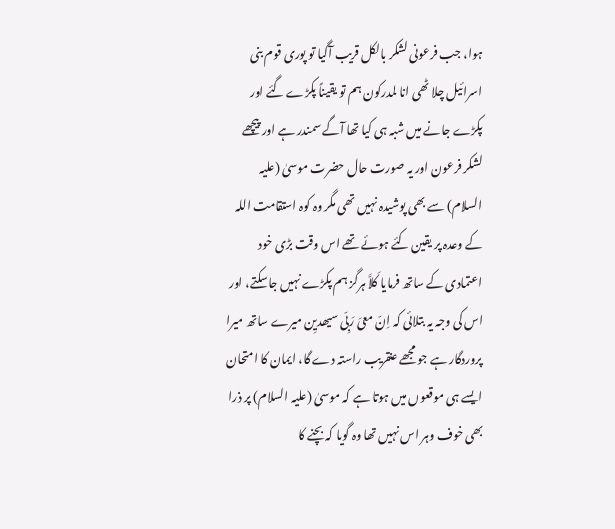ہوا، جب فرعونی لشکر بالکل قریب آگیا تو پوری قوم بنی اسرائیل چلا ٹھی انا لمدرکون ہم تو یقیناً پکڑے گئے اور پکڑے جانے میں شبہ ہی کیا تھا آگے سمندر ہے اور پیچھے لشکر فرعون اور یہ صورت حال حضرت موسیٰ (علیہ السلام) سے بھی پوشیدہ نہیں تھی مگر وہ کوہ استقامت اللہ کے وعدہ پر یقین کئے ہوئے تھے اس وقت بڑی خود اعتمادی کے ساتھ فرمایا کَلاَّ ہرگز ہم پکڑے نہیں جاسکتے، اور اس کی وجہ یہ بتلائی کہ اِنّ معیَ رَبِّی سیھدیِن میرے ساتھ میرا پروردگار ہے جو مجھے عنقریب راستہ دے گا، ایمان کا امتحان ایسے ہی موقعوں میں ہوتا ہے کہ موسیٰ (علیہ السلام) پر ذرا بھی خوف وہر اس نہیں تھا وہ گویا کہ بچنے کا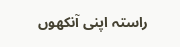راستہ اپنی آنکھوں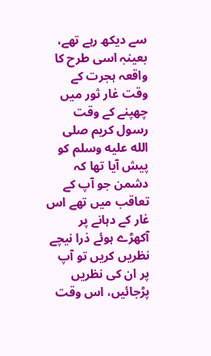سے دیکھ رہے تھے، بعینہٖ اسی طرح کا واقعہ ہجرت کے وقت غار ثور میں چھپنے کے وقت رسول کریم صلى الله عليه وسلم کو پیش آیا تھا کہ دشمن جو آپ کے تعاقب میں تھے اس غار کے دہانے پر آکھڑے ہوئے ذرا نیچے نظریں کریں تو آپ پر ان کی نظریں پڑجائیں، اس وقت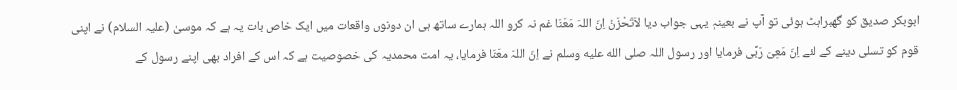ابوبکر صدیق کو گھبراہٹ ہوئی تو آپ نے بعینہٖ یہی جواب دیا لاَتَحْزَنْ اِنّ اللہَ مَعَنَا غم نہ کرو اللہ ہمارے ساتھ ہی ان دونوں واقعات میں ایک خاص بات یہ ہے کہ موسیٰ (علیہ السلام) نے اپنی قوم کو تسلی دینے کے لئے اِنّ مَعِیَ رَبِّی فرمایا اور رسول اللہ صلى الله عليه وسلم نے اِنّ اللہَ معَنَا فرمایا، یہ امت محمدیہ کی خصوصیت ہے کہ اس کے افراد بھی اپنے رسول کے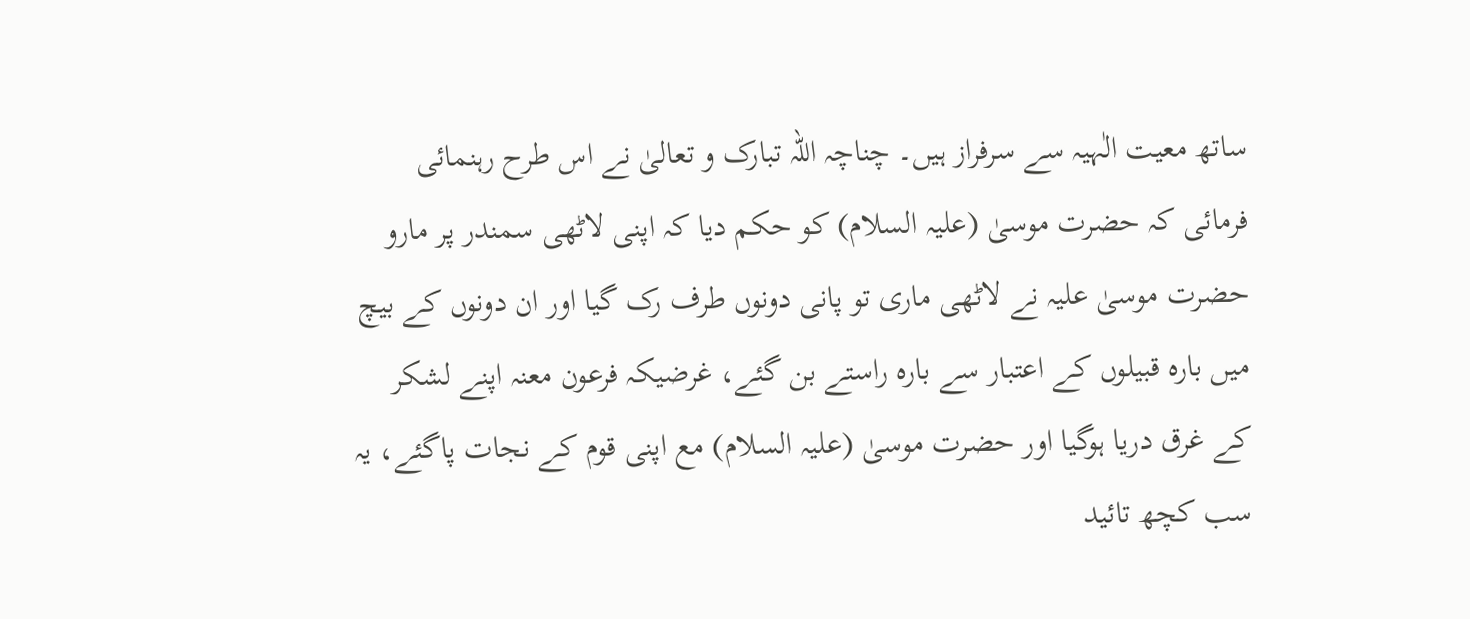ساتھ معیت الٰہیہ سے سرفراز ہیں۔ چناچہ اللہ تبارک و تعالیٰ نے اس طرح رہنمائی فرمائی کہ حضرت موسیٰ (علیہ السلام) کو حکم دیا کہ اپنی لاٹھی سمندر پر مارو حضرت موسیٰ علیہ نے لاٹھی ماری تو پانی دونوں طرف رک گیا اور ان دونوں کے بیچ میں بارہ قبیلوں کے اعتبار سے بارہ راستے بن گئے، غرضیکہ فرعون معنہ اپنے لشکر کے غرق دریا ہوگیا اور حضرت موسیٰ (علیہ السلام) مع اپنی قوم کے نجات پاگئے، یہ سب کچھ تائید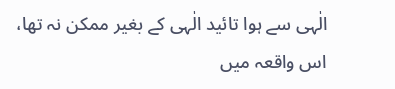الٰہی سے ہوا تائید الٰہی کے بغیر ممکن نہ تھا، اس واقعہ میں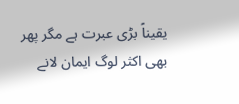یقیناً بڑی عبرت ہے مگر پھر بھی اکثر لوگ ایمان لانے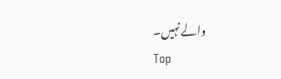والے نہیں۔
Top